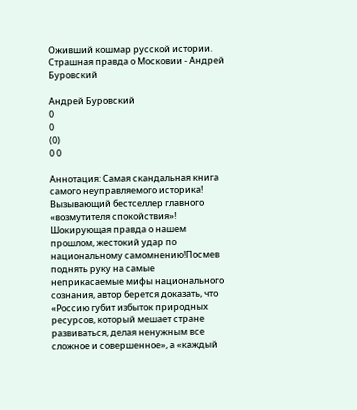Оживший кошмар русской истории. Страшная правда о Московии - Андрей Буровский

Андрей Буровский
0
0
(0)
0 0

Аннотация: Самая скандальная книга самого неуправляемого историка! Вызывающий бестселлер главного «возмутителя спокойствия»! Шокирующая правда о нашем прошлом, жестокий удар по национальному самомнению!Посмев поднять руку на самые неприкасаемые мифы национального сознания, автор берется доказать, что «Россию губит избыток природных ресурсов, который мешает стране развиваться, делая ненужным все сложное и совершенное», а «каждый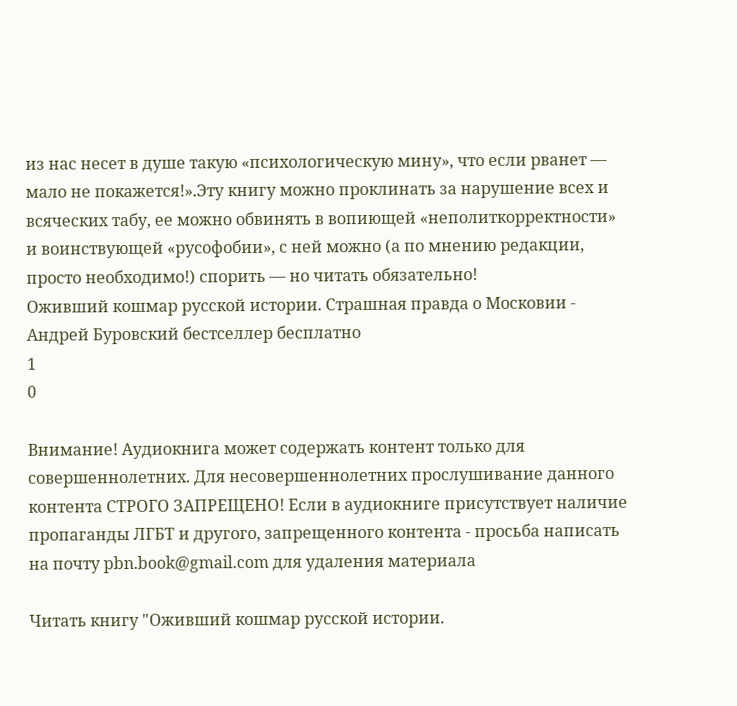из нас несет в душе такую «психологическую мину», что если рванет — мало не покажется!».Эту книгу можно проклинать за нарушение всех и всяческих табу, ее можно обвинять в вопиющей «неполиткорректности» и воинствующей «русофобии», с ней можно (а по мнению редакции, просто необходимо!) спорить — но читать обязательно!
Оживший кошмар русской истории. Страшная правда о Московии - Андрей Буровский бестселлер бесплатно
1
0

Внимание! Аудиокнига может содержать контент только для совершеннолетних. Для несовершеннолетних прослушивание данного контента СТРОГО ЗАПРЕЩЕНО! Если в аудиокниге присутствует наличие пропаганды ЛГБТ и другого, запрещенного контента - просьба написать на почту pbn.book@gmail.com для удаления материала

Читать книгу "Оживший кошмар русской истории.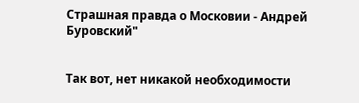Страшная правда о Московии - Андрей Буровский"


Так вот, нет никакой необходимости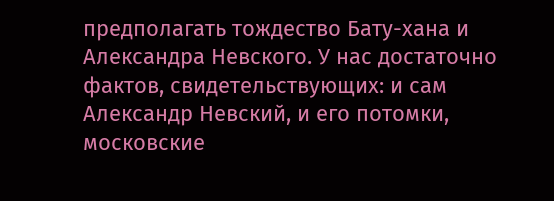предполагать тождество Бату-хана и Александра Невского. У нас достаточно фактов, свидетельствующих: и сам Александр Невский, и его потомки, московские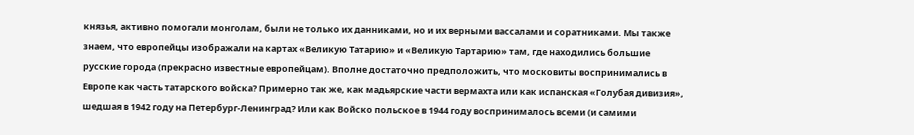князья, активно помогали монголам, были не только их данниками, но и их верными вассалами и соратниками. Мы также знаем, что европейцы изображали на картах «Великую Татарию» и «Великую Тартарию» там, где находились большие русские города (прекрасно известные европейцам). Вполне достаточно предположить, что московиты воспринимались в Европе как часть татарского войска? Примерно так же, как мадьярские части вермахта или как испанская «Голубая дивизия», шедшая в 1942 году на Петербург-Ленинград? Или как Войско польское в 1944 году воспринималось всеми (и самими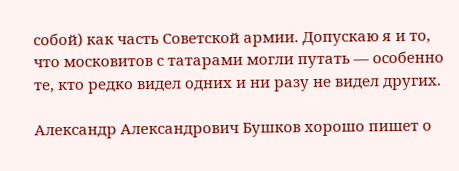собой) как часть Советской армии. Допускаю я и то, что московитов с татарами могли путать — особенно те, кто редко видел одних и ни разу не видел других.

Александр Александрович Бушков хорошо пишет о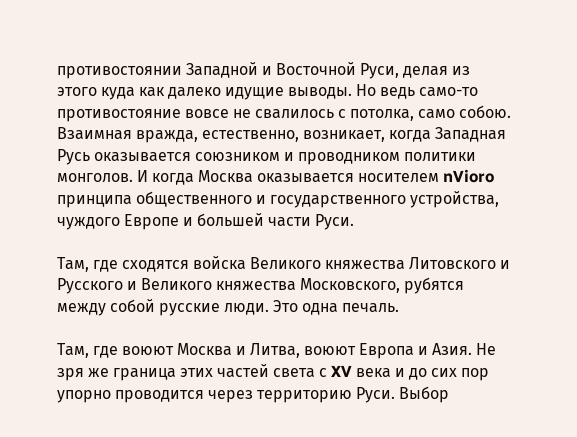противостоянии Западной и Восточной Руси, делая из этого куда как далеко идущие выводы. Но ведь само-то противостояние вовсе не свалилось с потолка, само собою. Взаимная вражда, естественно, возникает, когда Западная Русь оказывается союзником и проводником политики монголов. И когда Москва оказывается носителем nVioro принципа общественного и государственного устройства, чуждого Европе и большей части Руси.

Там, где сходятся войска Великого княжества Литовского и Русского и Великого княжества Московского, рубятся между собой русские люди. Это одна печаль.

Там, где воюют Москва и Литва, воюют Европа и Азия. Не зря же граница этих частей света с XV века и до сих пор упорно проводится через территорию Руси. Выбор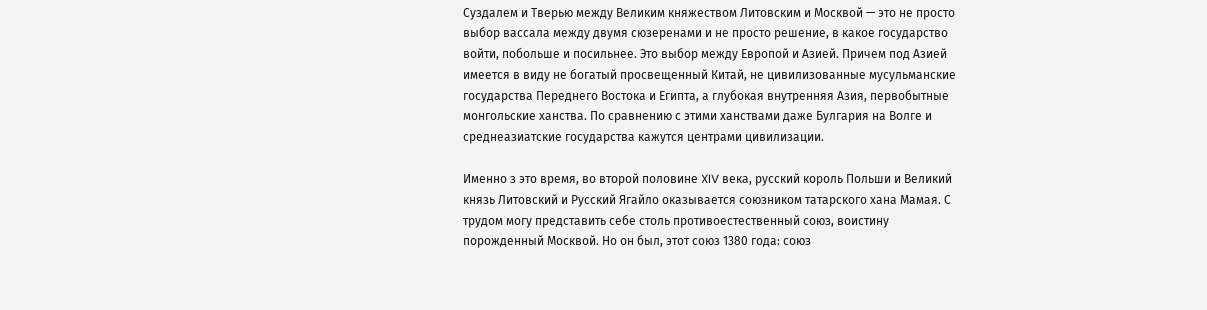Суздалем и Тверью между Великим княжеством Литовским и Москвой — это не просто выбор вассала между двумя сюзеренами и не просто решение, в какое государство войти, побольше и посильнее. Это выбор между Европой и Азией. Причем под Азией имеется в виду не богатый просвещенный Китай, не цивилизованные мусульманские государства Переднего Востока и Египта, а глубокая внутренняя Азия, первобытные монгольские ханства. По сравнению с этими ханствами даже Булгария на Волге и среднеазиатские государства кажутся центрами цивилизации.

Именно з это время, во второй половине XIV века, русский король Польши и Великий князь Литовский и Русский Ягайло оказывается союзником татарского хана Мамая. С трудом могу представить себе столь противоестественный союз, воистину порожденный Москвой. Но он был, этот союз 1380 года: союз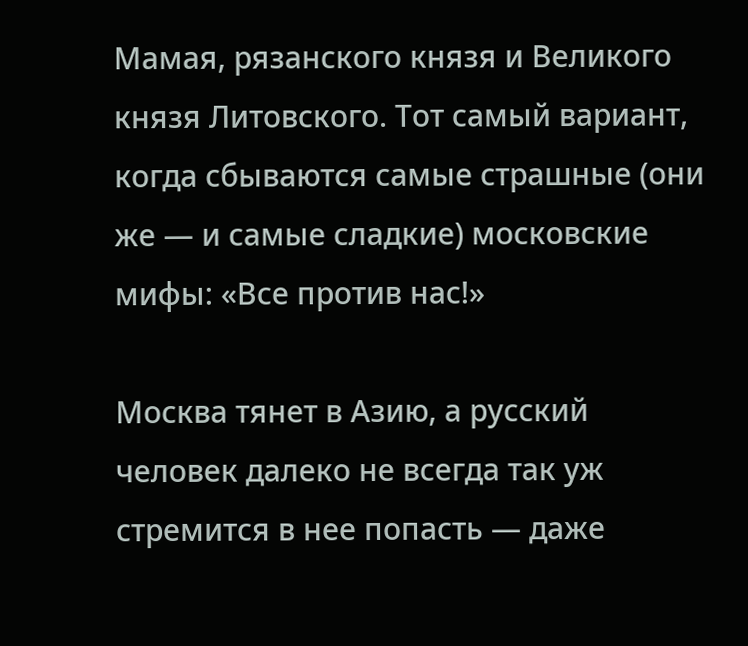Мамая, рязанского князя и Великого князя Литовского. Тот самый вариант, когда сбываются самые страшные (они же — и самые сладкие) московские мифы: «Все против нас!»

Москва тянет в Азию, а русский человек далеко не всегда так уж стремится в нее попасть — даже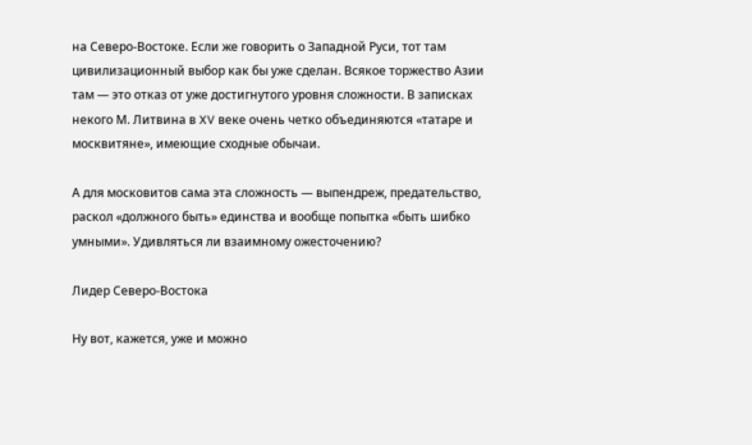на Северо-Востоке. Если же говорить о Западной Руси, тот там цивилизационный выбор как бы уже сделан. Всякое торжество Азии там — это отказ от уже достигнутого уровня сложности. В записках некого М. Литвина в XV веке очень четко объединяются «татаре и москвитяне», имеющие сходные обычаи.

А для московитов сама эта сложность — выпендреж, предательство, раскол «должного быть» единства и вообще попытка «быть шибко умными». Удивляться ли взаимному ожесточению?

Лидер Северо-Востока

Ну вот, кажется, уже и можно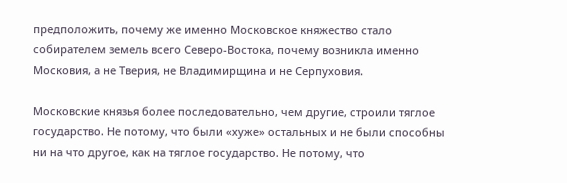предположить, почему же именно Московское княжество стало собирателем земель всего Северо-Востока, почему возникла именно Московия, а не Тверия, не Владимирщина и не Серпуховия.

Московские князья более последовательно, чем другие, строили тяглое государство. Не потому, что были «хуже» остальных и не были способны ни на что другое, как на тяглое государство. Не потому, что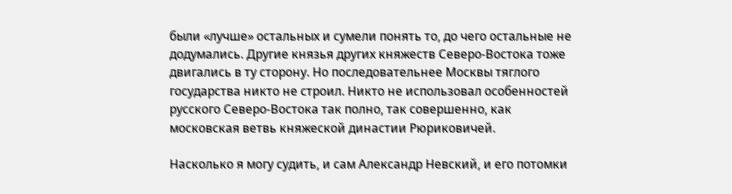были «лучше» остальных и сумели понять то, до чего остальные не додумались. Другие князья других княжеств Северо-Востока тоже двигались в ту сторону. Но последовательнее Москвы тяглого государства никто не строил. Никто не использовал особенностей русского Северо-Востока так полно, так совершенно, как московская ветвь княжеской династии Рюриковичей.

Насколько я могу судить, и сам Александр Невский, и его потомки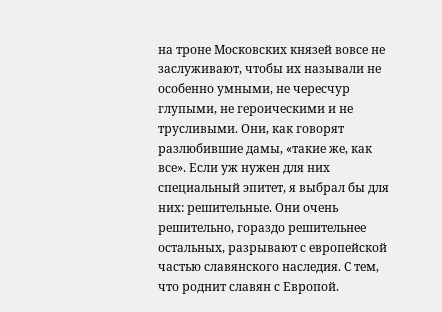на троне Московских князей вовсе не заслуживают, чтобы их называли не особенно умными, не чересчур глупыми, не героическими и не трусливыми. Они, как говорят разлюбившие дамы, «такие же, как все». Если уж нужен для них специальный эпитет, я выбрал бы для них: решительные. Они очень решительно, гораздо решительнее остальных, разрывают с европейской частью славянского наследия. С тем, что роднит славян с Европой.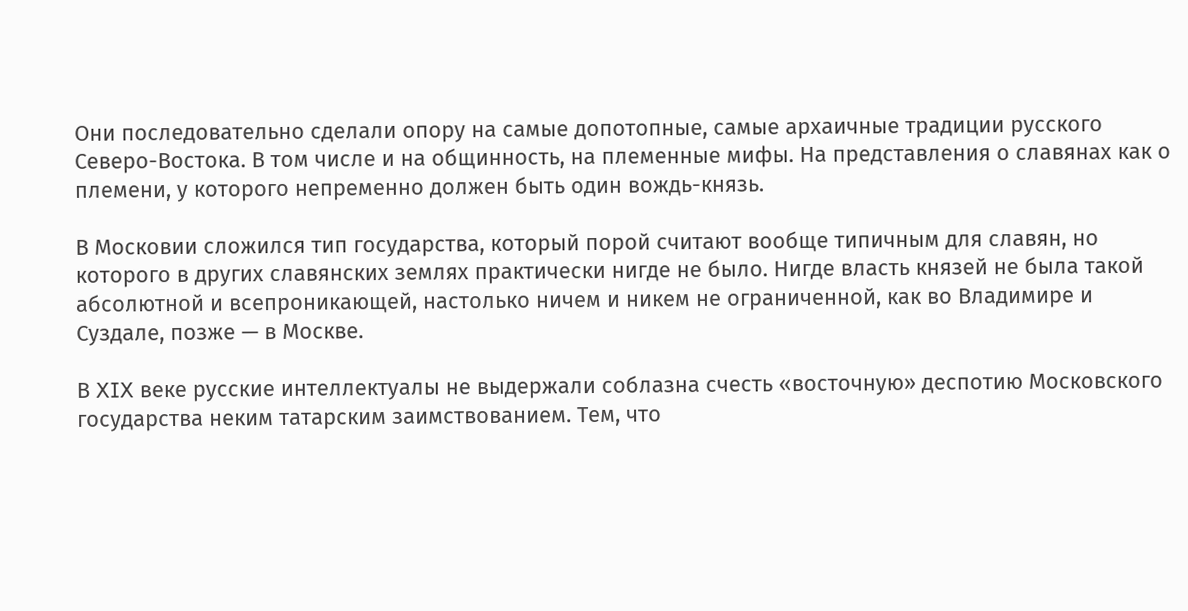Они последовательно сделали опору на самые допотопные, самые архаичные традиции русского Северо-Востока. В том числе и на общинность, на племенные мифы. На представления о славянах как о племени, у которого непременно должен быть один вождь-князь.

В Московии сложился тип государства, который порой считают вообще типичным для славян, но которого в других славянских землях практически нигде не было. Нигде власть князей не была такой абсолютной и всепроникающей, настолько ничем и никем не ограниченной, как во Владимире и Суздале, позже — в Москве.

В XIX веке русские интеллектуалы не выдержали соблазна счесть «восточную» деспотию Московского государства неким татарским заимствованием. Тем, что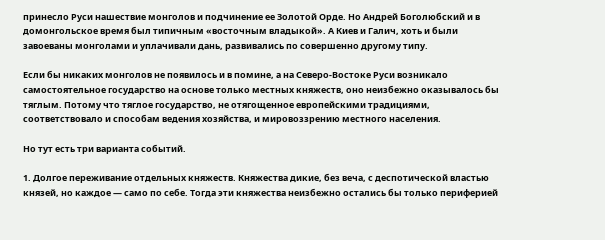принесло Руси нашествие монголов и подчинение ее Золотой Орде. Но Андрей Боголюбский и в домонгольское время был типичным «восточным владыкой». А Киев и Галич, хоть и были завоеваны монголами и уплачивали дань, развивались по совершенно другому типу.

Если бы никаких монголов не появилось и в помине, а на Северо-Востоке Руси возникало самостоятельное государство на основе только местных княжеств, оно неизбежно оказывалось бы тяглым. Потому что тяглое государство, не отягощенное европейскими традициями, соответствовало и способам ведения хозяйства, и мировоззрению местного населения.

Но тут есть три варианта событий.

1. Долгое переживание отдельных княжеств. Княжества дикие, без веча, с деспотической властью князей, но каждое — само по себе. Тогда эти княжества неизбежно остались бы только периферией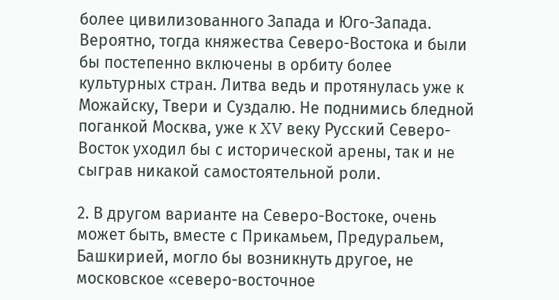более цивилизованного Запада и Юго-Запада. Вероятно, тогда княжества Северо-Востока и были бы постепенно включены в орбиту более культурных стран. Литва ведь и протянулась уже к Можайску, Твери и Суздалю. Не поднимись бледной поганкой Москва, уже к XV веку Русский Северо-Восток уходил бы с исторической арены, так и не сыграв никакой самостоятельной роли.

2. В другом варианте на Северо-Востоке, очень может быть, вместе с Прикамьем, Предуральем, Башкирией, могло бы возникнуть другое, не московское «северо-восточное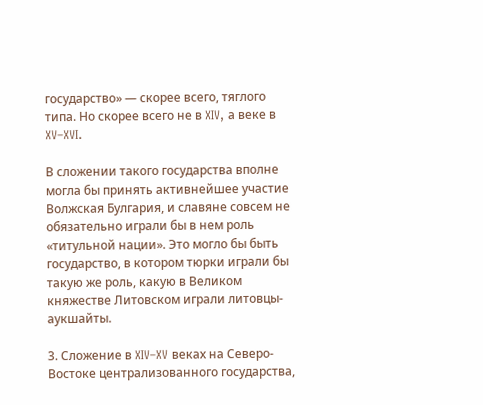государство» — скорее всего, тяглого типа. Но скорее всего не в XIV, а веке в XV–XVI.

В сложении такого государства вполне могла бы принять активнейшее участие Волжская Булгария, и славяне совсем не обязательно играли бы в нем роль «титульной нации». Это могло бы быть государство, в котором тюрки играли бы такую же роль, какую в Великом княжестве Литовском играли литовцы-аукшайты.

3. Сложение в XIV–XV веках на Северо-Востоке централизованного государства,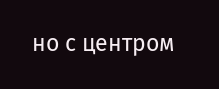но с центром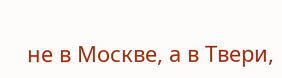не в Москве, а в Твери,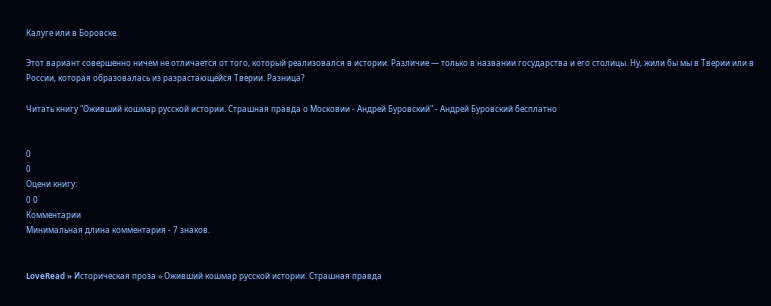Калуге или в Боровске.

Этот вариант совершенно ничем не отличается от того, который реализовался в истории. Различие — только в названии государства и его столицы. Ну, жили бы мы в Тверии или в России, которая образовалась из разрастающейся Тверии. Разница?

Читать книгу "Оживший кошмар русской истории. Страшная правда о Московии - Андрей Буровский" - Андрей Буровский бесплатно


0
0
Оцени книгу:
0 0
Комментарии
Минимальная длина комментария - 7 знаков.


LoveRead » Историческая проза » Оживший кошмар русской истории. Страшная правда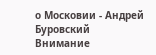о Московии - Андрей Буровский
Внимание